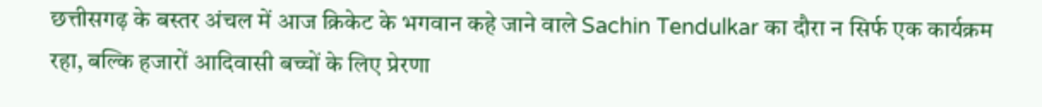छत्तीसगढ़ के बस्तर अंचल में आज क्रिकेट के भगवान कहे जाने वाले Sachin Tendulkar का दौरा न सिर्फ एक कार्यक्रम रहा, बल्कि हजारों आदिवासी बच्चों के लिए प्रेरणा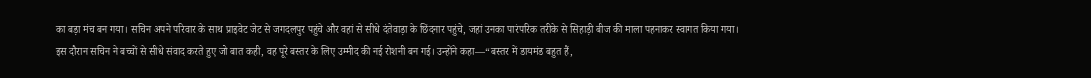का बड़ा मंच बन गया। सचिन अपने परिवार के साथ प्राइवेट जेट से जगदलपुर पहुंचे और वहां से सीधे दंतेवाड़ा के छिंदनार पहुंचे, जहां उनका पारंपरिक तरीके से सिहाड़ी बीज की माला पहनाकर स्वागत किया गया।
इस दौरान सचिन ने बच्चों से सीधे संवाद करते हुए जो बात कही, वह पूरे बस्तर के लिए उम्मीद की नई रोशनी बन गई। उन्होंने कहा—“बस्तर में डायमंड बहुत हैं,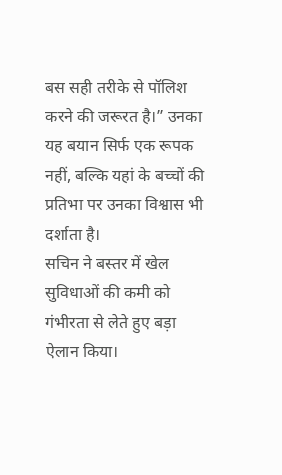बस सही तरीके से पॉलिश करने की जरूरत है।” उनका यह बयान सिर्फ एक रूपक नहीं, बल्कि यहां के बच्चों की प्रतिभा पर उनका विश्वास भी दर्शाता है।
सचिन ने बस्तर में खेल सुविधाओं की कमी को गंभीरता से लेते हुए बड़ा ऐलान किया।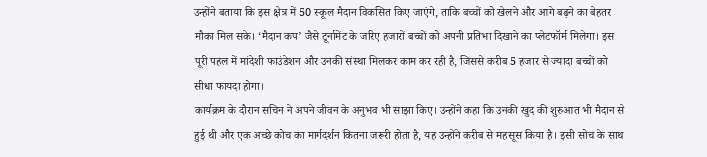उन्होंने बताया कि इस क्षेत्र में 50 स्कूल मैदान विकसित किए जाएंगे, ताकि बच्चों को खेलने और आगे बढ़ने का बेहतर मौका मिल सके। ‘मैदान कप’ जैसे टूर्नामेंट के जरिए हजारों बच्चों को अपनी प्रतिभा दिखाने का प्लेटफॉर्म मिलेगा। इस पूरी पहल में मांदेशी फाउंडेशन और उनकी संस्था मिलकर काम कर रही है, जिससे करीब 5 हजार से ज्यादा बच्चों को सीधा फायदा होगा।
कार्यक्रम के दौरान सचिन ने अपने जीवन के अनुभव भी साझा किए। उन्होंने कहा कि उनकी खुद की शुरुआत भी मैदान से हुई थी और एक अच्छे कोच का मार्गदर्शन कितना जरूरी होता है, यह उन्होंने करीब से महसूस किया है। इसी सोच के साथ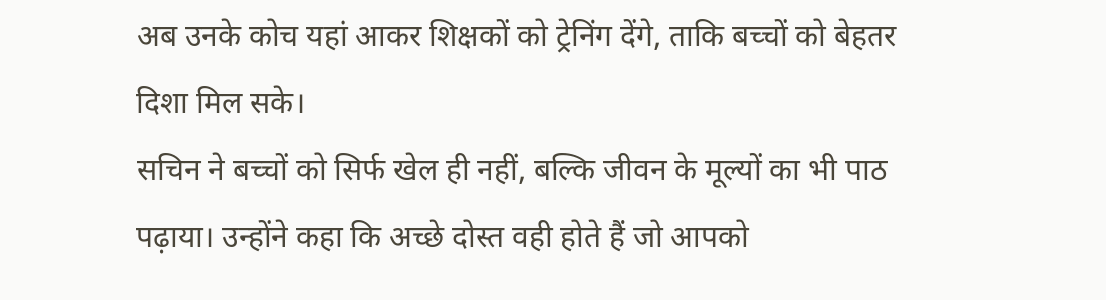अब उनके कोच यहां आकर शिक्षकों को ट्रेनिंग देंगे, ताकि बच्चों को बेहतर दिशा मिल सके।
सचिन ने बच्चों को सिर्फ खेल ही नहीं, बल्कि जीवन के मूल्यों का भी पाठ पढ़ाया। उन्होंने कहा कि अच्छे दोस्त वही होते हैं जो आपको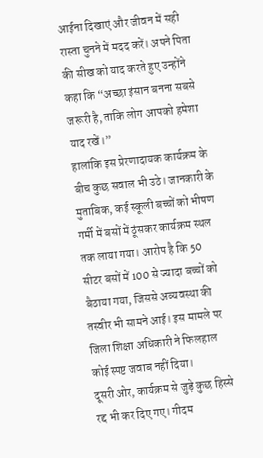आईना दिखाएं और जीवन में सही रास्ता चुनने में मदद करें। अपने पिता की सीख को याद करते हुए उन्होंने कहा कि “अच्छा इंसान बनना सबसे जरूरी है, ताकि लोग आपको हमेशा याद रखें।”
हालांकि इस प्रेरणादायक कार्यक्रम के बीच कुछ सवाल भी उठे। जानकारी के मुताबिक, कई स्कूली बच्चों को भीषण गर्मी में बसों में ठूंसकर कार्यक्रम स्थल तक लाया गया। आरोप है कि 50 सीटर बसों में 100 से ज्यादा बच्चों को बैठाया गया, जिससे अव्यवस्था की तस्वीर भी सामने आई। इस मामले पर जिला शिक्षा अधिकारी ने फिलहाल कोई स्पष्ट जवाब नहीं दिया।
दूसरी ओर, कार्यक्रम से जुड़े कुछ हिस्से रद्द भी कर दिए गए। गीदम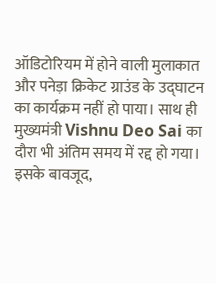ऑडिटोरियम में होने वाली मुलाकात और पनेड़ा क्रिकेट ग्राउंड के उद्घाटन का कार्यक्रम नहीं हो पाया। साथ ही मुख्यमंत्री Vishnu Deo Sai का दौरा भी अंतिम समय में रद्द हो गया।
इसके बावजूद,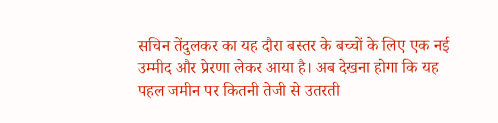सचिन तेंदुलकर का यह दौरा बस्तर के बच्चों के लिए एक नई उम्मीद और प्रेरणा लेकर आया है। अब देखना होगा कि यह पहल जमीन पर कितनी तेजी से उतरती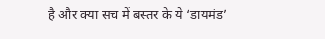है और क्या सच में बस्तर के ये ‘डायमंड’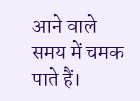आने वाले समय में चमक पाते हैं।